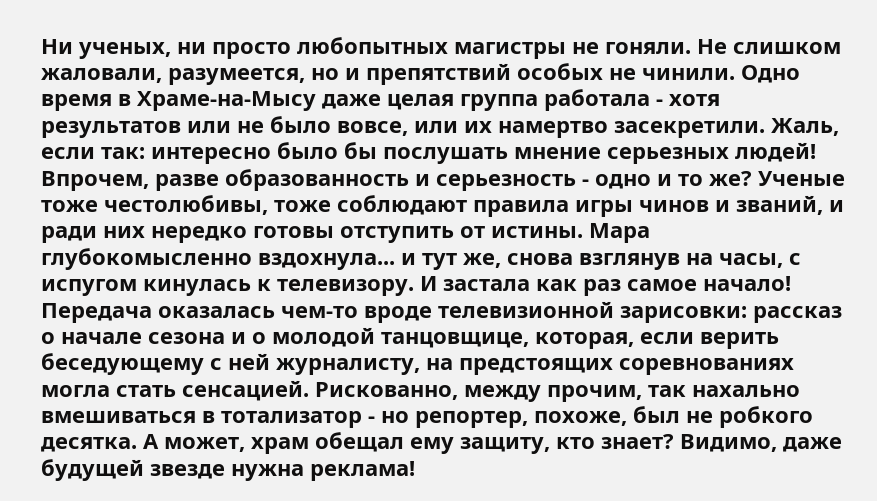Ни ученых, ни просто любопытных магистры не гоняли. Не слишком жаловали, разумеется, но и препятствий особых не чинили. Одно время в Храме-на-Мысу даже целая группа работала - хотя результатов или не было вовсе, или их намертво засекретили. Жаль, если так: интересно было бы послушать мнение серьезных людей!
Впрочем, разве образованность и серьезность - одно и то же? Ученые тоже честолюбивы, тоже соблюдают правила игры чинов и званий, и ради них нередко готовы отступить от истины. Мара глубокомысленно вздохнула... и тут же, снова взглянув на часы, с испугом кинулась к телевизору. И застала как раз самое начало!
Передача оказалась чем-то вроде телевизионной зарисовки: рассказ о начале сезона и о молодой танцовщице, которая, если верить беседующему с ней журналисту, на предстоящих соревнованиях могла стать сенсацией. Рискованно, между прочим, так нахально вмешиваться в тотализатор - но репортер, похоже, был не робкого десятка. А может, храм обещал ему защиту, кто знает? Видимо, даже будущей звезде нужна реклама!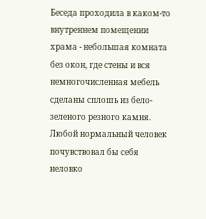Беседа проходила в каком-то внутреннем помещении храма - небольшая комната без окон, где стены и вся немногочисленная мебель сделаны сплошь из бело-зеленого резного камня. Любой нормальный человек почувствовал бы себя неловко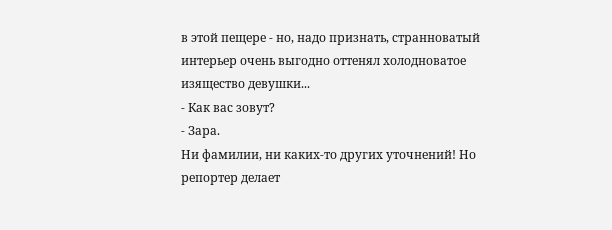в этой пещере - но, надо признать, странноватый интерьер очень выгодно оттенял холодноватое изящество девушки...
- Как вас зовут?
- Зара.
Ни фамилии, ни каких-то других уточнений! Но репортер делает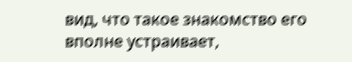вид, что такое знакомство его вполне устраивает,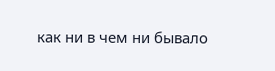как ни в чем ни бывало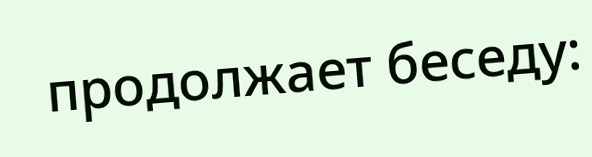продолжает беседу: